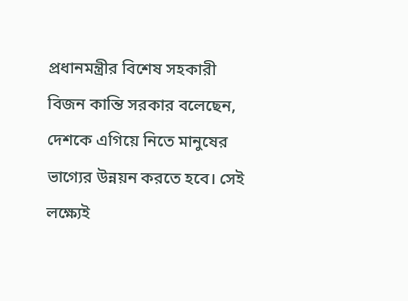প্রধানমন্ত্রীর বিশেষ সহকারী বিজন কান্তি সরকার বলেছেন, দেশকে এগিয়ে নিতে মানুষের ভাগ্যের উন্নয়ন করতে হবে। সেই লক্ষ্যেই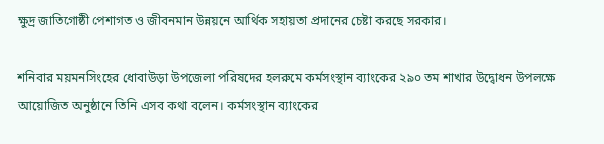ক্ষুদ্র জাতিগোষ্ঠী পেশাগত ও জীবনমান উন্নয়নে আর্থিক সহায়তা প্রদানের চেষ্টা করছে সরকার।

শনিবার ময়মনসিংহের ধোবাউড়া উপজেলা পরিষদের হলরুমে কর্মসংস্থান ব্যাংকের ২৯০ তম শাখার উদ্বোধন উপলক্ষে আয়োজিত অনুষ্ঠানে তিনি এসব কথা বলেন। কর্মসংস্থান ব্যাংকের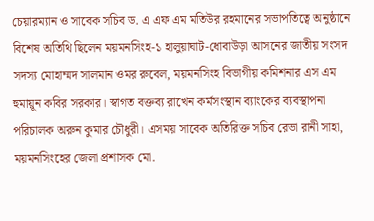চেয়ারম্যান ও সাবেক সচিব ড. এ এফ এম মতিউর রহমানের সভাপতিত্বে অনুষ্ঠানে বিশেষ অতিথি ছিলেন ময়মনসিংহ-১ হালুয়াঘাট-ধোবাউড়া আসনের জাতীয় সংসদ সদস্য মোহাম্মদ সালমান ওমর রুবেল, ময়মনসিংহ বিভাগীয় কমিশনার এস এম হুমায়ূন কবির সরকার। স্বাগত বক্তব্য রাখেন কর্মসংস্থান ব্যাংকের ব্যবস্থাপনা পরিচালক অরুন কুমার চৌধুরী। এসময় সাবেক অতিরিক্ত সচিব রেভা রানী সাহা, ময়মনসিংহের জেলা প্রশাসক মো.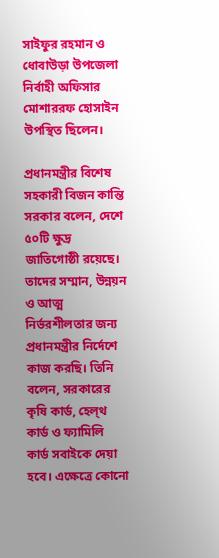সাইফুর রহমান ও ধোবাউড়া উপজেলা নির্বাহী অফিসার মোশাররফ হোসাইন উপস্থিত ছিলেন।

প্রধানমন্ত্রীর বিশেষ সহকারী বিজন কান্তি সরকার বলেন, দেশে ৫০টি ক্ষুদ্র জাতিগোষ্ঠী রয়েছে। তাদের সম্মান, উন্নয়ন ও আত্ম নির্ভরশীলতার জন্য প্রধানমন্ত্রীর নির্দেশে কাজ করছি। তিনি বলেন, সরকারের কৃষি কার্ড, হেল্থ কার্ড ও ফ্যামিলি কার্ড সবাইকে দেয়া হবে। এক্ষেত্রে কোনো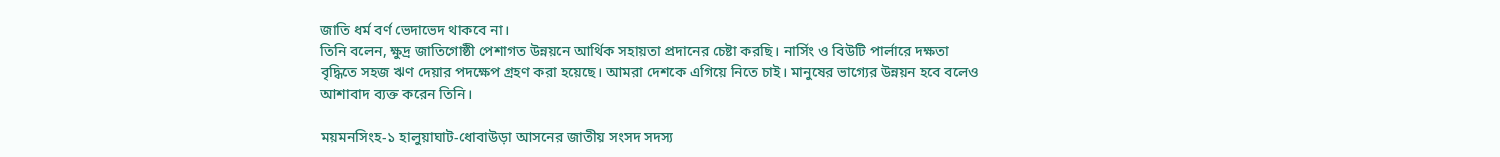জাতি ধর্ম বর্ণ ভেদাভেদ থাকবে না।
তিনি বলেন, ক্ষুদ্র জাতিগোষ্ঠী পেশাগত উন্নয়নে আর্থিক সহায়তা প্রদানের চেষ্টা করছি। নার্সিং ও বিউটি পার্লারে দক্ষতা বৃদ্ধিতে সহজ ঋণ দেয়ার পদক্ষেপ গ্রহণ করা হয়েছে। আমরা দেশকে এগিয়ে নিতে চাই। মানুষের ভাগ্যের উন্নয়ন হবে বলেও আশাবাদ ব্যক্ত করেন তিনি।

ময়মনসিংহ-১ হালুয়াঘাট-ধোবাউড়া আসনের জাতীয় সংসদ সদস্য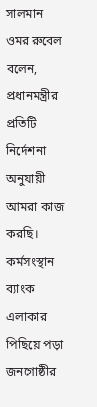সালমান ওমর রুবেল বলেন, প্রধানমন্ত্রীর প্রতিটি নির্দেশনা অনুযায়ী আমরা কাজ করছি। কর্মসংস্থান ব্যাংক এলাকার পিছিয়ে পড়া জনগোষ্ঠীর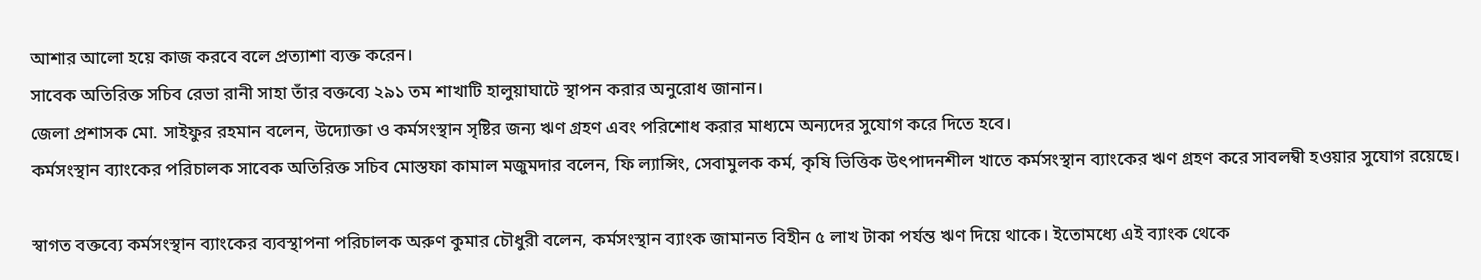আশার আলো হয়ে কাজ করবে বলে প্রত্যাশা ব্যক্ত করেন।
সাবেক অতিরিক্ত সচিব রেভা রানী সাহা তাঁর বক্তব্যে ২৯১ তম শাখাটি হালুয়াঘাটে স্থাপন করার অনুরোধ জানান।
জেলা প্রশাসক মো. সাইফুর রহমান বলেন, উদ্যোক্তা ও কর্মসংস্থান সৃষ্টির জন্য ঋণ গ্রহণ এবং পরিশোধ করার মাধ্যমে অন্যদের সুযোগ করে দিতে হবে।
কর্মসংস্থান ব্যাংকের পরিচালক সাবেক অতিরিক্ত সচিব মোস্তফা কামাল মজুমদার বলেন, ফি ল্যান্সিং, সেবামুলক কর্ম, কৃষি ভিত্তিক উৎপাদনশীল খাতে কর্মসংস্থান ব্যাংকের ঋণ গ্রহণ করে সাবলম্বী হওয়ার সুযোগ রয়েছে।

স্বাগত বক্তব্যে কর্মসংস্থান ব্যাংকের ব্যবস্থাপনা পরিচালক অরুণ কুমার চৌধুরী বলেন, কর্মসংস্থান ব্যাংক জামানত বিহীন ৫ লাখ টাকা পর্যন্ত ঋণ দিয়ে থাকে। ইতোমধ্যে এই ব্যাংক থেকে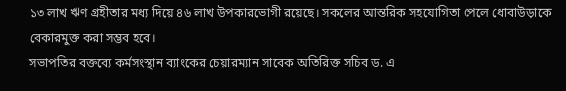১৩ লাখ ঋণ গ্রহীতার মধ্য দিয়ে ৪৬ লাখ উপকারভোগী রয়েছে। সকলের আন্তরিক সহযোগিতা পেলে ধোবাউড়াকে বেকারমুক্ত করা সম্ভব হবে।
সভাপতির বক্তব্যে কর্মসংস্থান ব্যাংকের চেয়ারম্যান সাবেক অতিরিক্ত সচিব ড. এ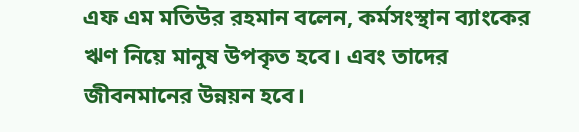এফ এম মতিউর রহমান বলেন, কর্মসংস্থান ব্যাংকের ঋণ নিয়ে মানুষ উপকৃত হবে। এবং তাদের জীবনমানের উন্নয়ন হবে।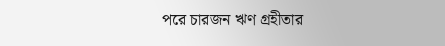পরে চারজন ঋণ গ্রহীতার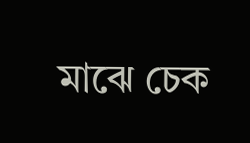মাঝে চেক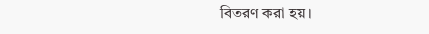বিতরণ করা হয়।